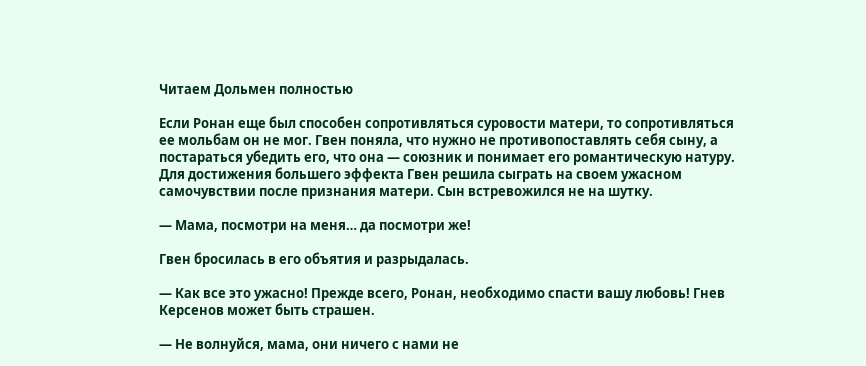Читаем Дольмен полностью

Если Ронан еще был способен сопротивляться суровости матери, то сопротивляться ее мольбам он не мог. Гвен поняла, что нужно не противопоставлять себя сыну, а постараться убедить его, что она — союзник и понимает его романтическую натуру. Для достижения большего эффекта Гвен решила сыграть на своем ужасном самочувствии после признания матери. Сын встревожился не на шутку.

— Мама, посмотри на меня… да посмотри же!

Гвен бросилась в его объятия и разрыдалась.

— Как все это ужасно! Прежде всего, Ронан, необходимо спасти вашу любовь! Гнев Керсенов может быть страшен.

— Не волнуйся, мама, они ничего с нами не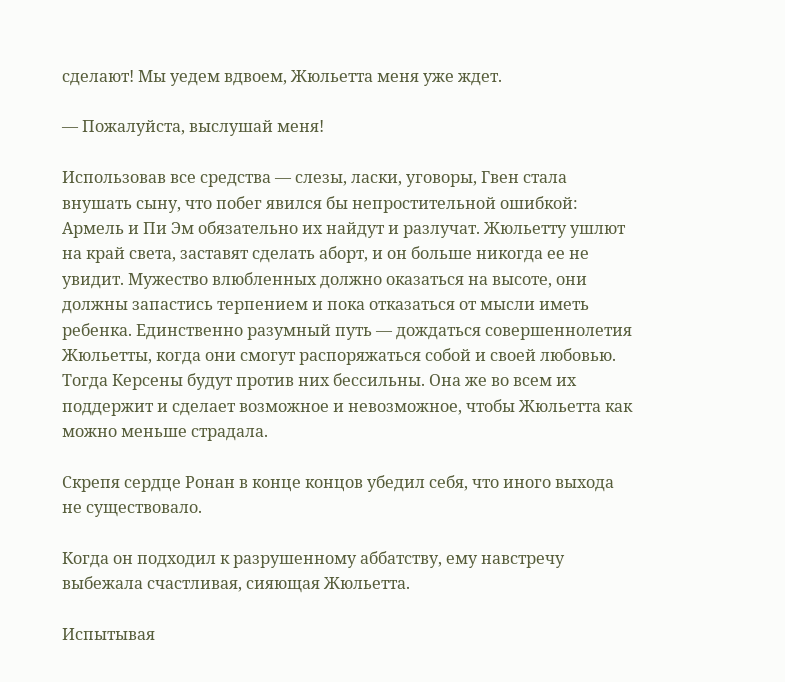сделают! Мы уедем вдвоем, Жюльетта меня уже ждет.

— Пожалуйста, выслушай меня!

Использовав все средства — слезы, ласки, уговоры, Гвен стала внушать сыну, что побег явился бы непростительной ошибкой: Армель и Пи Эм обязательно их найдут и разлучат. Жюльетту ушлют на край света, заставят сделать аборт, и он больше никогда ее не увидит. Мужество влюбленных должно оказаться на высоте, они должны запастись терпением и пока отказаться от мысли иметь ребенка. Единственно разумный путь — дождаться совершеннолетия Жюльетты, когда они смогут распоряжаться собой и своей любовью. Тогда Керсены будут против них бессильны. Она же во всем их поддержит и сделает возможное и невозможное, чтобы Жюльетта как можно меньше страдала.

Скрепя сердце Ронан в конце концов убедил себя, что иного выхода не существовало.

Когда он подходил к разрушенному аббатству, ему навстречу выбежала счастливая, сияющая Жюльетта.

Испытывая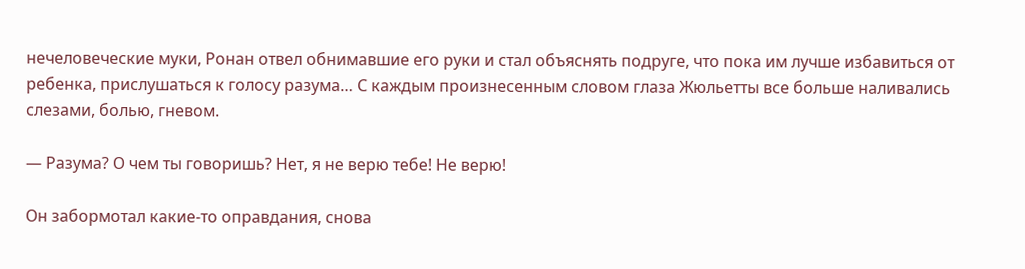нечеловеческие муки, Ронан отвел обнимавшие его руки и стал объяснять подруге, что пока им лучше избавиться от ребенка, прислушаться к голосу разума… С каждым произнесенным словом глаза Жюльетты все больше наливались слезами, болью, гневом.

— Разума? О чем ты говоришь? Нет, я не верю тебе! Не верю!

Он забормотал какие-то оправдания, снова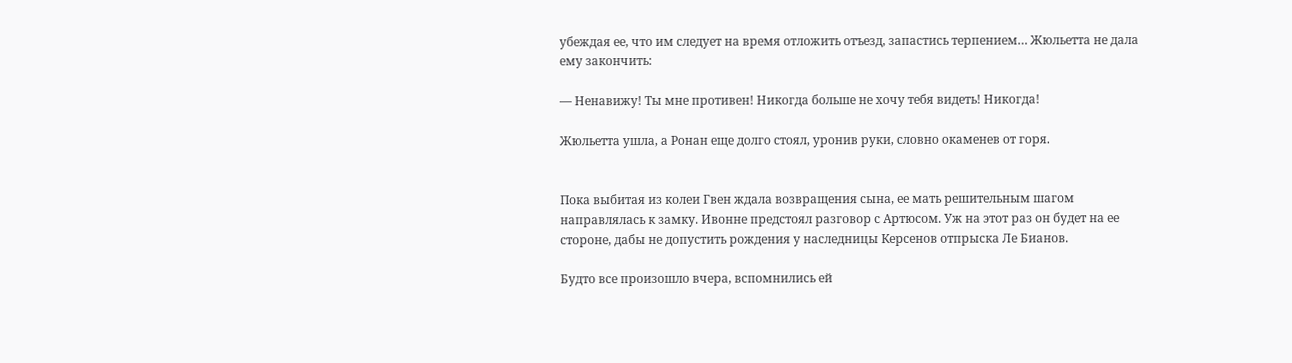убеждая ее, что им следует на время отложить отъезд, запастись терпением… Жюльетта не дала ему закончить:

— Ненавижу! Ты мне противен! Никогда больше не хочу тебя видеть! Никогда!

Жюльетта ушла, а Ронан еще долго стоял, уронив руки, словно окаменев от горя.


Пока выбитая из колеи Гвен ждала возвращения сына, ее мать решительным шагом направлялась к замку. Ивонне предстоял разговор с Артюсом. Уж на этот раз он будет на ее стороне, дабы не допустить рождения у наследницы Керсенов отпрыска Ле Бианов.

Будто все произошло вчера, вспомнились ей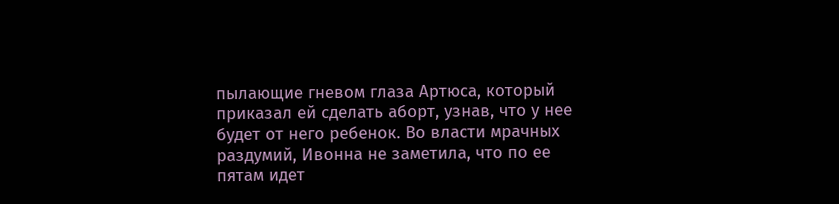пылающие гневом глаза Артюса, который приказал ей сделать аборт, узнав, что у нее будет от него ребенок. Во власти мрачных раздумий, Ивонна не заметила, что по ее пятам идет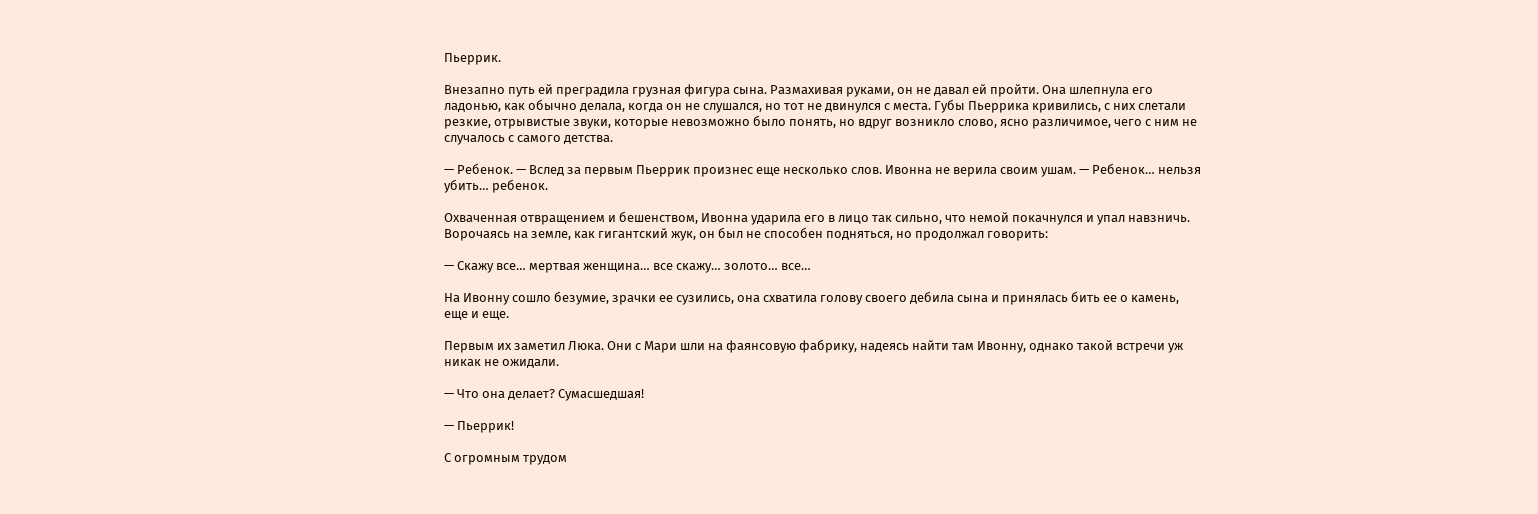Пьеррик.

Внезапно путь ей преградила грузная фигура сына. Размахивая руками, он не давал ей пройти. Она шлепнула его ладонью, как обычно делала, когда он не слушался, но тот не двинулся с места. Губы Пьеррика кривились, с них слетали резкие, отрывистые звуки, которые невозможно было понять, но вдруг возникло слово, ясно различимое, чего с ним не случалось с самого детства.

— Ребенок. — Вслед за первым Пьеррик произнес еще несколько слов. Ивонна не верила своим ушам. — Ребенок… нельзя убить… ребенок.

Охваченная отвращением и бешенством, Ивонна ударила его в лицо так сильно, что немой покачнулся и упал навзничь. Ворочаясь на земле, как гигантский жук, он был не способен подняться, но продолжал говорить:

— Скажу все… мертвая женщина… все скажу… золото… все…

На Ивонну сошло безумие, зрачки ее сузились, она схватила голову своего дебила сына и принялась бить ее о камень, еще и еще.

Первым их заметил Люка. Они с Мари шли на фаянсовую фабрику, надеясь найти там Ивонну, однако такой встречи уж никак не ожидали.

— Что она делает? Сумасшедшая!

— Пьеррик!

С огромным трудом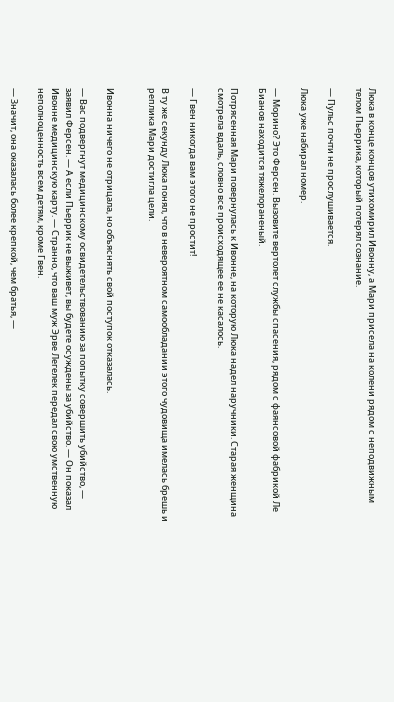Люка в конце концов утихомирил Ивонну, а Мари присела на колени рядом с неподвижным телом Пьеррика, который потерял сознание.

— Пульс почти не прослушивается.

Люка уже набирал номер.

— Морино? Это Ферсен. Вызовите вертолет службы спасения, рядом с фаянсовой фабрикой Ле Бианов находится тяжелораненый.

Потрясенная Мари повернулась к Ивонне, на которую Люка надел наручники. Старая женщина смотрела вдаль, словно все происходящее ее не касалось.

— Гвен никогда вам этого не простит!

В ту же секунду Люка понял, что в невероятном самообладании этого чудовища имелась брешь и реплика Мари достигла цели.


Ивонна ничего не отрицала, но объяснять свой поступок отказалась.

— Вас подвергнут медицинскому освидетельствованию за попытку совершить убийство, — заявил Ферсен. — А если Пьеррик не выживет, вы будете осуждены за убийство. — Он показал Ивонне медицинскую карту. — Странно, что ваш муж Эрве Легелек передал свою умственную неполноценность всем детям, кроме Гвен.

— Значит, она оказалась более крепкой, чем братья, —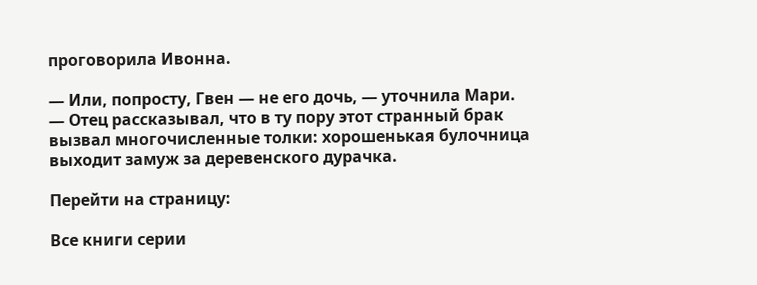проговорила Ивонна.

— Или, попросту, Гвен — не его дочь, — уточнила Мари. — Отец рассказывал, что в ту пору этот странный брак вызвал многочисленные толки: хорошенькая булочница выходит замуж за деревенского дурачка.

Перейти на страницу:

Все книги серии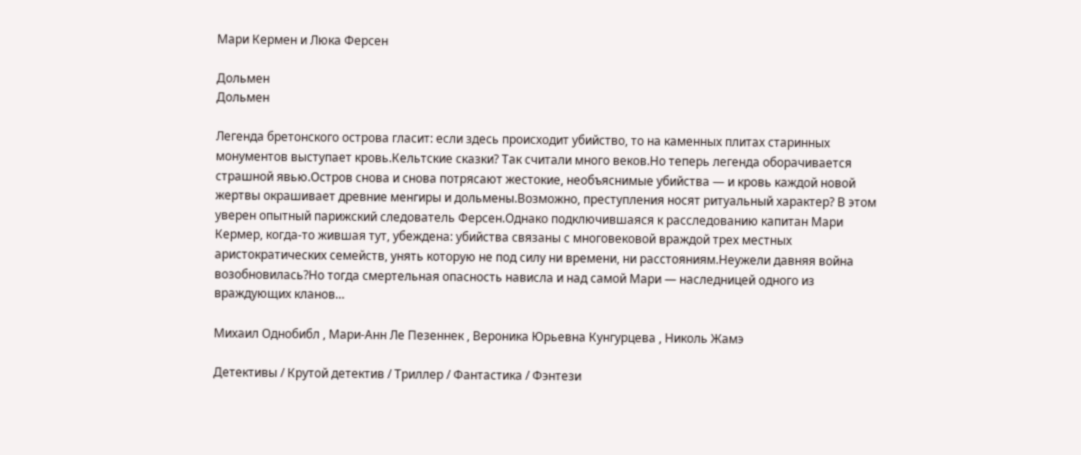Мари Кермен и Люка Ферсен

Дольмен
Дольмен

Легенда бретонского острова гласит: если здесь происходит убийство, то на каменных плитах старинных монументов выступает кровь.Кельтские сказки? Так считали много веков.Но теперь легенда оборачивается страшной явью.Остров снова и снова потрясают жестокие, необъяснимые убийства — и кровь каждой новой жертвы окрашивает древние менгиры и дольмены.Возможно, преступления носят ритуальный характер? В этом уверен опытный парижский следователь Ферсен.Однако подключившаяся к расследованию капитан Мари Кермер, когда-то жившая тут, убеждена: убийства связаны с многовековой враждой трех местных аристократических семейств, унять которую не под силу ни времени, ни расстояниям.Неужели давняя война возобновилась?Но тогда смертельная опасность нависла и над самой Мари — наследницей одного из враждующих кланов…

Михаил Однобибл , Мари-Анн Ле Пезеннек , Вероника Юрьевна Кунгурцева , Николь Жамэ

Детективы / Крутой детектив / Триллер / Фантастика / Фэнтези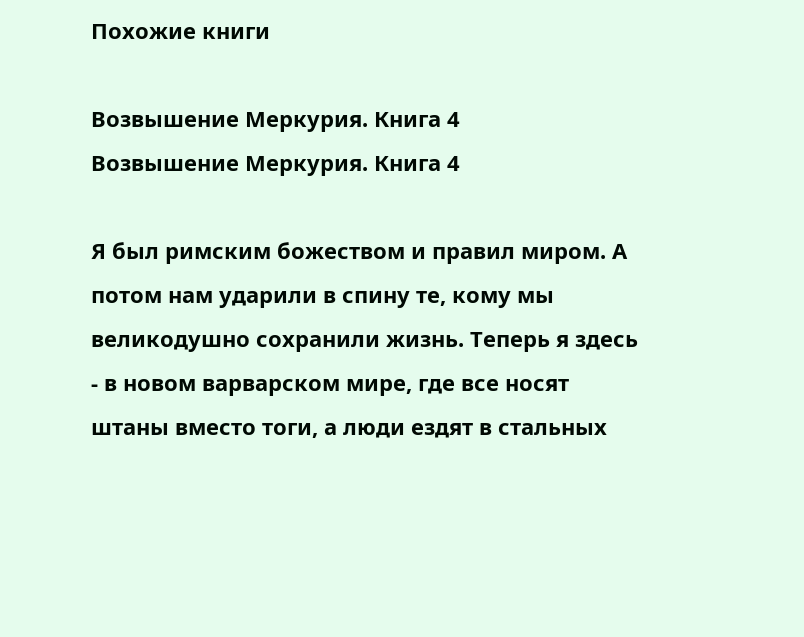Похожие книги

Возвышение Меркурия. Книга 4
Возвышение Меркурия. Книга 4

Я был римским божеством и правил миром. А потом нам ударили в спину те, кому мы великодушно сохранили жизнь. Теперь я здесь - в новом варварском мире, где все носят штаны вместо тоги, а люди ездят в стальных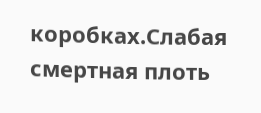коробках.Слабая смертная плоть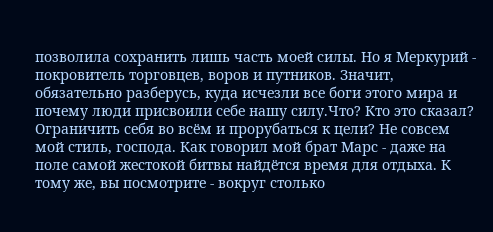позволила сохранить лишь часть моей силы. Но я Меркурий - покровитель торговцев, воров и путников. Значит, обязательно разберусь, куда исчезли все боги этого мира и почему люди присвоили себе нашу силу.Что? Кто это сказал? Ограничить себя во всём и прорубаться к цели? Не совсем мой стиль, господа. Как говорил мой брат Марс - даже на поле самой жестокой битвы найдётся время для отдыха. К тому же, вы посмотрите - вокруг столько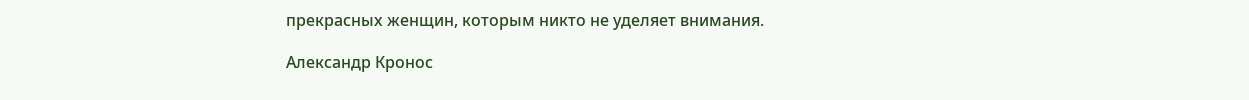прекрасных женщин, которым никто не уделяет внимания.

Александр Кронос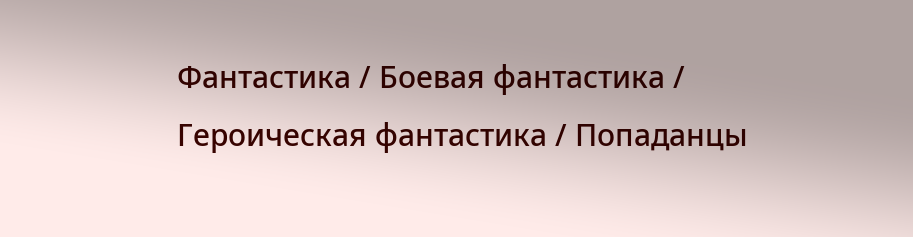Фантастика / Боевая фантастика / Героическая фантастика / Попаданцы